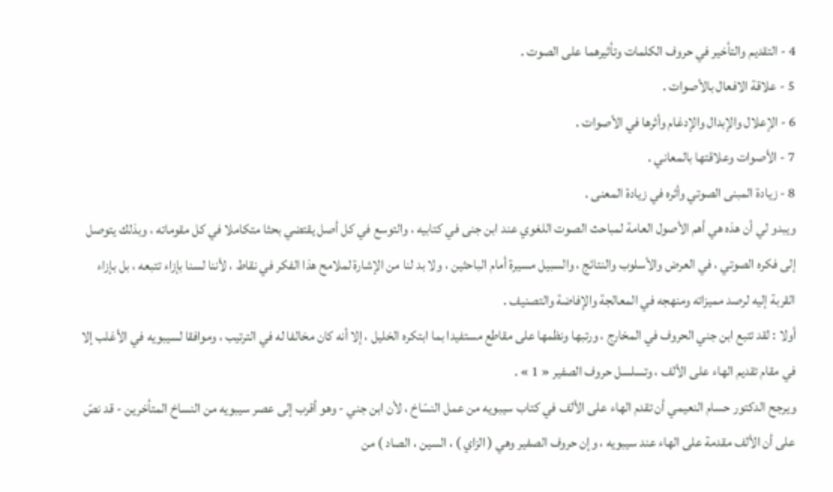4 - التقديم والتأخير في حروف الكلمات وتأثيرهما على الصوت .
5 - علاقة الافعال بالأصوات .
6 - الإعلال والإبدال والإدغام وأثرها في الأصوات .
7 - الأصوات وعلاقتها بالمعاني .
8 - زيادة المبنى الصوتي وأثره في زيادة المعنى .
ويبدو لي أن هذه هي أهم الأصول العامة لمباحث الصوت اللغوي عند ابن جنى في كتابيه ، والتوسع في كل أصل يقتضي بحثا متكاملا في كل مقوماته ، وبذلك يتوصل إلى فكره الصوتي ، في العرض والأسلوب والنتائج ، والسبيل مسيرة أمام الباحثين ، ولا بد لنا من الإشارة لملامح هذا الفكر في نقاط ، لأننا لسنا بإزاء تتبعه ، بل بإزاء القربة إليه لرصد مميزاته ومنهجه في المعالجة والإفاضة والتصنيف .
أولا : لقد تتبع ابن جني الحروف في المخارج ، ورتبها ونظمها على مقاطع مستفيدا بما ابتكره الخليل ، إلا أنه كان مخالفا له في الترتيب ، وموافقا لسيبويه في الأغلب إلا في مقام تقديم الهاء على الألف ، وتسلسل حروف الصفير « 1 » .
ويرجح الدكتور حسام النعيمي أن تقدم الهاء على الألف في كتاب سيبويه من عمل النسّاخ ، لأن ابن جني - وهو أقرب إلى عصر سيبويه من النساخ المتأخرين - قد نصّ على أن الألف مقدمة على الهاء عند سيبويه ، وإن حروف الصفير وهي ( الزاي ) ، السين ، الصاد ) من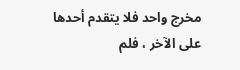مخرج واحد فلا يتقدم أحدها على الآخر ، فلم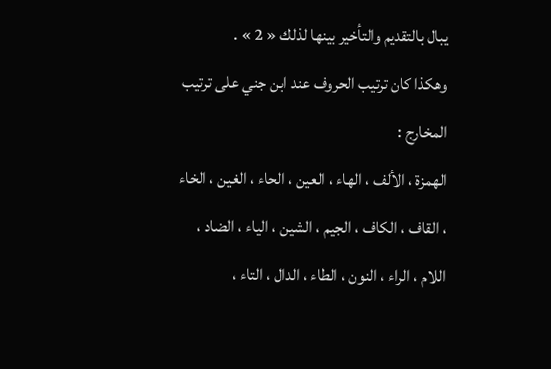يبال بالتقديم والتأخير بينها لذلك « 2 » .
وهكذا كان ترتيب الحروف عند ابن جني على ترتيب المخارج :
الهمزة ، الألف ، الهاء ، العين ، الحاء ، الغين ، الخاء ، القاف ، الكاف ، الجيم ، الشين ، الياء ، الضاد ، اللام ، الراء ، النون ، الطاء ، الدال ، التاء ،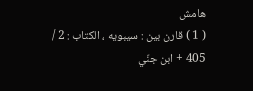هامش
( 1 ) قارن بين : سيبويه ، الكتاب : 2 / 405 + ابن جنّي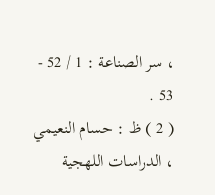، سر الصناعة : 1 / 52 - 53 .
( 2 ) ظ : حسام النعيمي ، الدراسات اللهجية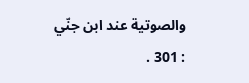والصوتية عند ابن جنّي : 301 .